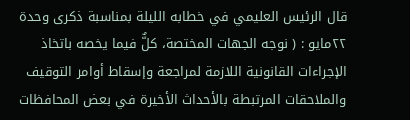قال الرئيس العليمي في خطابه الليلة بمناسبة ذكرى وحدة ٢٢مايو : ( نوجه الجهات المختصة، كلٌّ فيما يخصه باتخاذ الإجراءات القانونية اللازمة لمراجعة وإسقاط أوامر التوقيف والملاحقات المرتبطة بالأحداث الأخيرة في بعض المحافظات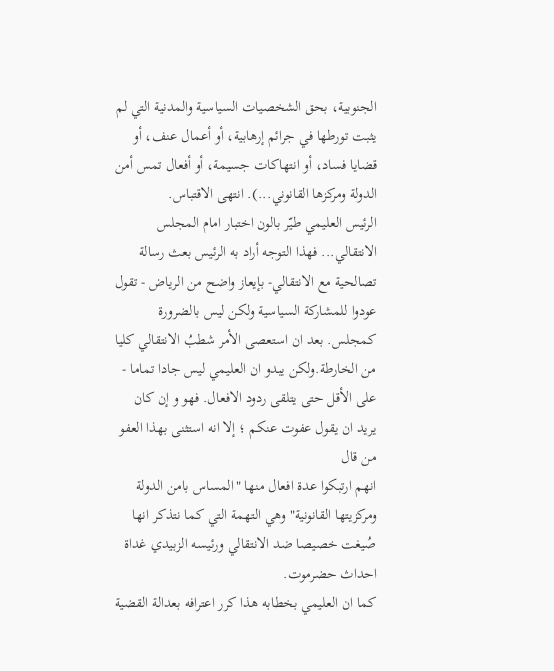الجنوبية، بحق الشخصيات السياسية والمدنية التي لم يثبت تورطها في جرائم إرهابية، أو أعمال عنف، أو قضايا فساد، أو انتهاكات جسيمة، أو أفعال تمس أمن الدولة ومركزها القانوني...). انتهى الاقتباس.
الرئيس العليمي طيّر بالون اختبار امام المجلس الانتقالي... فهذا التوجه أراد به الرئيس بعث رسالة تصالحية مع الانتقالي- بإيعاز واضح من الرياض - تقول عودوا للمشاركة السياسية ولكن ليس بالضرورة كمجلس. بعد ان استعصى الأمر شطبُ الانتقالي كليا من الخارطة.ولكن يبدو ان العليمي ليس جادا تماما - على الأقل حتى يتلقى ردود الافعال. فهو و إن كان يريد ان يقول عفوت عنكم ؛ إلا انه استثنى بهذا العفو من قال
انهم ارتبكوا عدة افعال منها "المساس بامن الدولة ومركزيتها القانونية" وهي التهمة التي كما نتذكر انها صُيغت خصيصا ضد الانتقالي ورئيسه الزبيدي غداة احداث حضرموت.
كما ان العليمي بخطابه هذا كرر اعترافه بعدالة القضية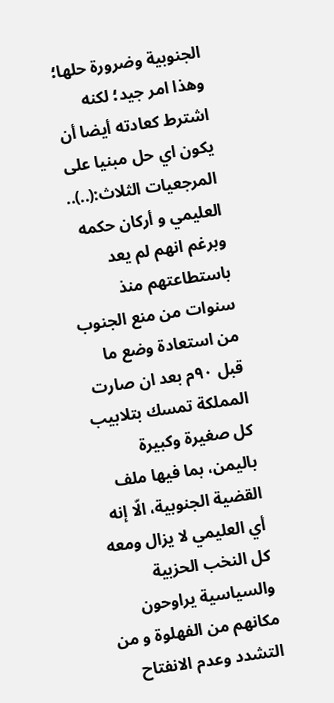الجنوبية وضرورة حلها؛ وهذا امر جيد؛ لكنه اشترط كعادته أيضا أن يكون اي حل مبنيا على المرجعيات الثلاث:(..)..
العليمي و أركان حكمه وبرغم انهم لم يعد باستطاعتهم منذ سنوات من منع الجنوب من استعادة وضع ما قبل ٩٠م بعد ان صارت المملكة تمسك بتلابيب كل صغيرة وكبيرة باليمن، بما فيها ملف القضية الجنوبية، الّا إنه أي العليمي لا يزال ومعه كل النخب الحزبية والسياسية يراوحون مكانهم من الفهلوة و من التشدد وعدم الانفتاح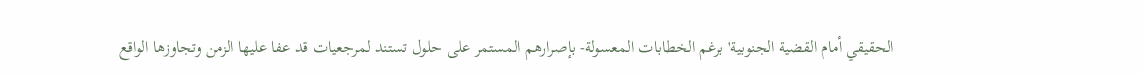الحقيقي أمام القضية الجنوبية' برغم الخطابات المعسولة- بإصرارهم المستمر على حلول تستند لمرجعيات قد عفا عليها الزمن وتجاوزها الواقع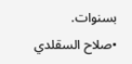بسنوات.
•صلاح السقلدي